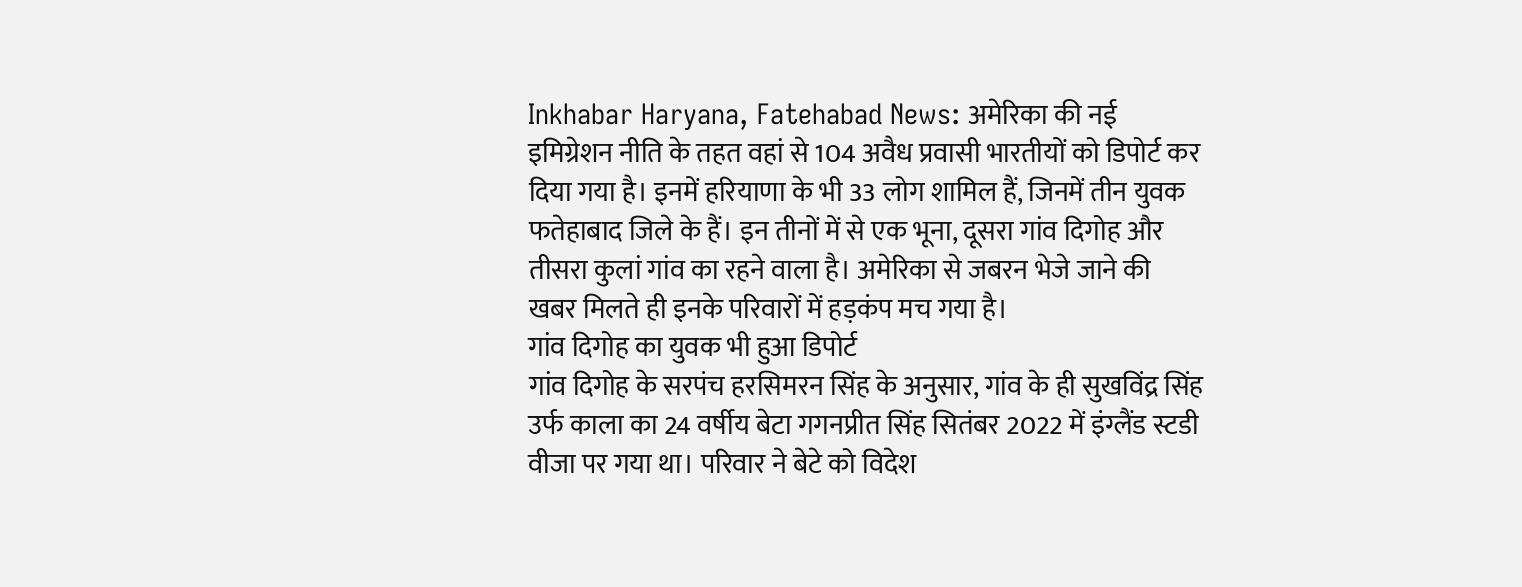Inkhabar Haryana, Fatehabad News: अमेरिका की नई इमिग्रेशन नीति के तहत वहां से 104 अवैध प्रवासी भारतीयों को डिपोर्ट कर दिया गया है। इनमें हरियाणा के भी 33 लोग शामिल हैं, जिनमें तीन युवक फतेहाबाद जिले के हैं। इन तीनों में से एक भूना, दूसरा गांव दिगोह और तीसरा कुलां गांव का रहने वाला है। अमेरिका से जबरन भेजे जाने की खबर मिलते ही इनके परिवारों में हड़कंप मच गया है।
गांव दिगोह का युवक भी हुआ डिपोर्ट
गांव दिगोह के सरपंच हरसिमरन सिंह के अनुसार, गांव के ही सुखविंद्र सिंह उर्फ काला का 24 वर्षीय बेटा गगनप्रीत सिंह सितंबर 2022 में इंग्लैंड स्टडी वीजा पर गया था। परिवार ने बेटे को विदेश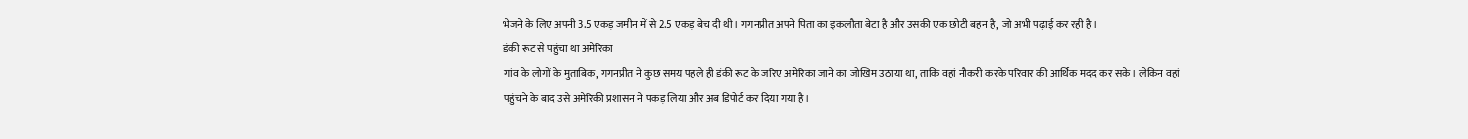भेजने के लिए अपनी 3.5 एकड़ जमीन में से 2.5 एकड़ बेच दी थी। गगनप्रीत अपने पिता का इकलौता बेटा है और उसकी एक छोटी बहन है, जो अभी पढ़ाई कर रही है।
डंकी रूट से पहुंचा था अमेरिका
गांव के लोगों के मुताबिक, गगनप्रीत ने कुछ समय पहले ही डंकी रूट के जरिए अमेरिका जाने का जोखिम उठाया था, ताकि वहां नौकरी करके परिवार की आर्थिक मदद कर सके। लेकिन वहां पहुंचने के बाद उसे अमेरिकी प्रशासन ने पकड़ लिया और अब डिपोर्ट कर दिया गया है।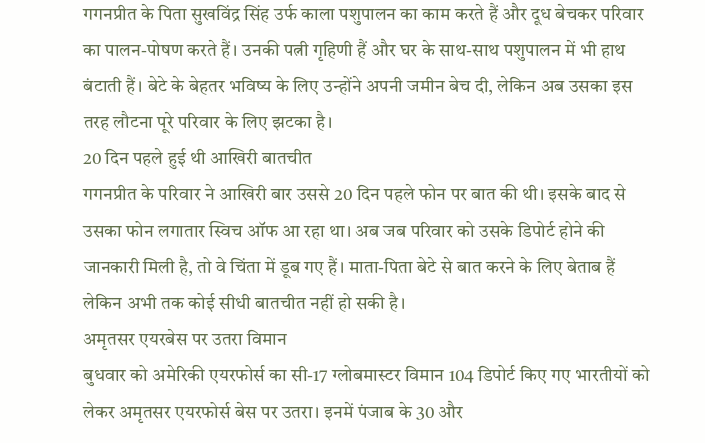गगनप्रीत के पिता सुखविंद्र सिंह उर्फ काला पशुपालन का काम करते हैं और दूध बेचकर परिवार का पालन-पोषण करते हैं। उनकी पत्नी गृहिणी हैं और घर के साथ-साथ पशुपालन में भी हाथ बंटाती हैं। बेटे के बेहतर भविष्य के लिए उन्होंने अपनी जमीन बेच दी, लेकिन अब उसका इस तरह लौटना पूरे परिवार के लिए झटका है।
20 दिन पहले हुई थी आखिरी बातचीत
गगनप्रीत के परिवार ने आखिरी बार उससे 20 दिन पहले फोन पर बात की थी। इसके बाद से उसका फोन लगातार स्विच ऑफ आ रहा था। अब जब परिवार को उसके डिपोर्ट होने की जानकारी मिली है, तो वे चिंता में डूब गए हैं। माता-पिता बेटे से बात करने के लिए बेताब हैं लेकिन अभी तक कोई सीधी बातचीत नहीं हो सकी है।
अमृतसर एयरबेस पर उतरा विमान
बुधवार को अमेरिकी एयरफोर्स का सी-17 ग्लोबमास्टर विमान 104 डिपोर्ट किए गए भारतीयों को लेकर अमृतसर एयरफोर्स बेस पर उतरा। इनमें पंजाब के 30 और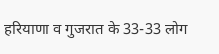हरियाणा व गुजरात के 33-33 लोग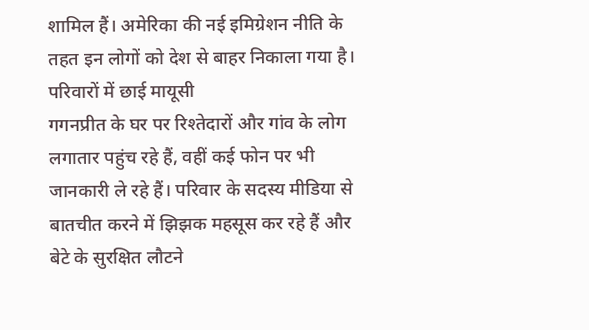शामिल हैं। अमेरिका की नई इमिग्रेशन नीति के तहत इन लोगों को देश से बाहर निकाला गया है।
परिवारों में छाई मायूसी
गगनप्रीत के घर पर रिश्तेदारों और गांव के लोग लगातार पहुंच रहे हैं, वहीं कई फोन पर भी जानकारी ले रहे हैं। परिवार के सदस्य मीडिया से बातचीत करने में झिझक महसूस कर रहे हैं और बेटे के सुरक्षित लौटने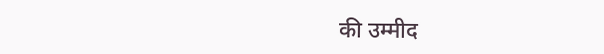की उम्मीद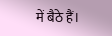में बैठे हैं।